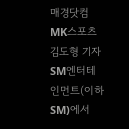매경닷컴 MK스포츠 김도형 기자
SM엔터테인먼트(이하 SM)에서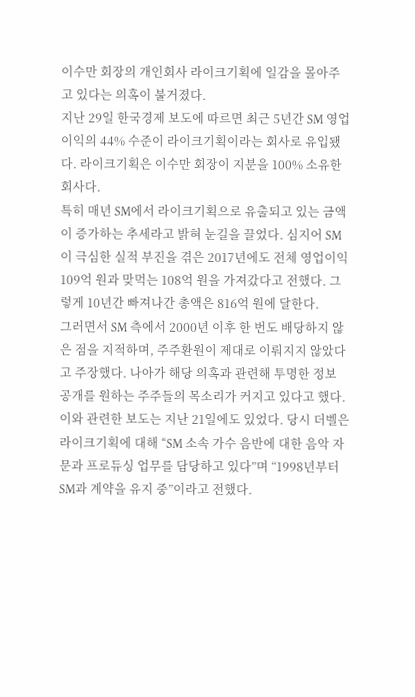이수만 회장의 개인회사 라이크기획에 일감을 몰아주고 있다는 의혹이 불거졌다.
지난 29일 한국경제 보도에 따르면 최근 5년간 SM 영업이익의 44% 수준이 라이크기획이라는 회사로 유입됐다. 라이크기획은 이수만 회장이 지분을 100% 소유한 회사다.
특히 매년 SM에서 라이크기획으로 유출되고 있는 금액이 증가하는 추세라고 밝혀 눈길을 끌었다. 심지어 SM이 극심한 실적 부진을 겪은 2017년에도 전체 영업이익 109억 원과 맞먹는 108억 원을 가져갔다고 전했다. 그렇게 10년간 빠져나간 총액은 816억 원에 달한다.
그러면서 SM 측에서 2000년 이후 한 번도 배당하지 않은 점을 지적하며, 주주환원이 제대로 이뤄지지 않았다고 주장했다. 나아가 해당 의혹과 관련해 투명한 정보 공개를 원하는 주주들의 목소리가 커지고 있다고 했다.
이와 관련한 보도는 지난 21일에도 있었다. 당시 더벨은 라이크기획에 대해 “SM 소속 가수 음반에 대한 음악 자문과 프로듀싱 업무를 담당하고 있다”며 “1998년부터 SM과 계약을 유지 중”이라고 전했다.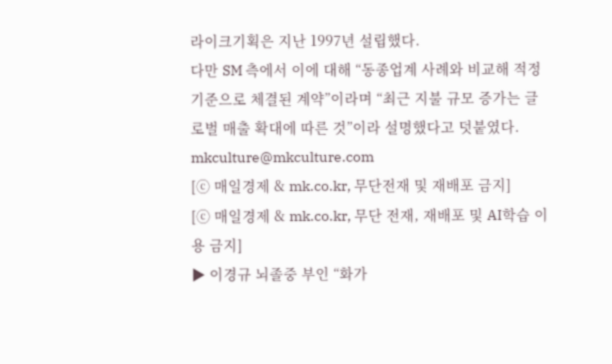라이크기획은 지난 1997년 설립했다.
다만 SM 측에서 이에 대해 “동종업계 사례와 비교해 적정기준으로 체결된 계약”이라며 “최근 지불 규모 증가는 글로벌 매출 확대에 따른 것”이라 설명했다고 덧붙였다. mkculture@mkculture.com
[ⓒ 매일경제 & mk.co.kr, 무단전재 및 재배포 금지]
[ⓒ 매일경제 & mk.co.kr, 무단 전재, 재배포 및 AI학습 이용 금지]
▶ 이경규 뇌졸중 부인 “화가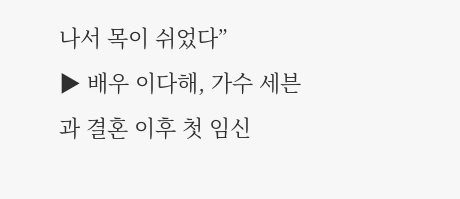나서 목이 쉬었다”
▶ 배우 이다해, 가수 세븐과 결혼 이후 첫 임신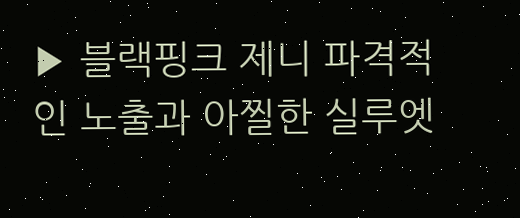▶ 블랙핑크 제니 파격적인 노출과 아찔한 실루엣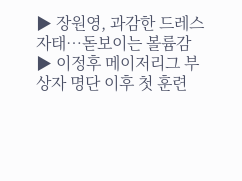▶ 장원영, 과감한 드레스 자태…돋보이는 볼륨감
▶ 이정후 메이저리그 부상자 명단 이후 첫 훈련